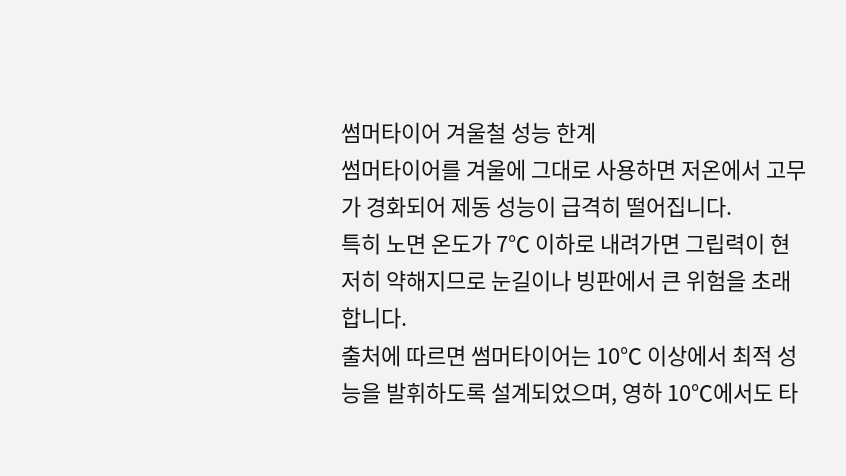썸머타이어 겨울철 성능 한계
썸머타이어를 겨울에 그대로 사용하면 저온에서 고무가 경화되어 제동 성능이 급격히 떨어집니다.
특히 노면 온도가 7℃ 이하로 내려가면 그립력이 현저히 약해지므로 눈길이나 빙판에서 큰 위험을 초래합니다.
출처에 따르면 썸머타이어는 10℃ 이상에서 최적 성능을 발휘하도록 설계되었으며, 영하 10℃에서도 타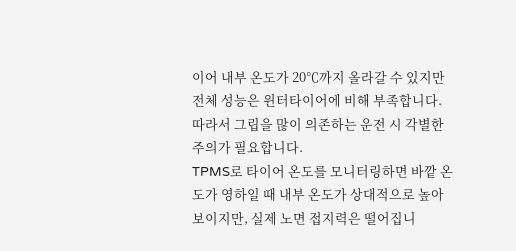이어 내부 온도가 20℃까지 올라갈 수 있지만 전체 성능은 윈터타이어에 비해 부족합니다.
따라서 그립을 많이 의존하는 운전 시 각별한 주의가 필요합니다.
TPMS로 타이어 온도를 모니터링하면 바깥 온도가 영하일 때 내부 온도가 상대적으로 높아 보이지만, 실제 노면 접지력은 떨어집니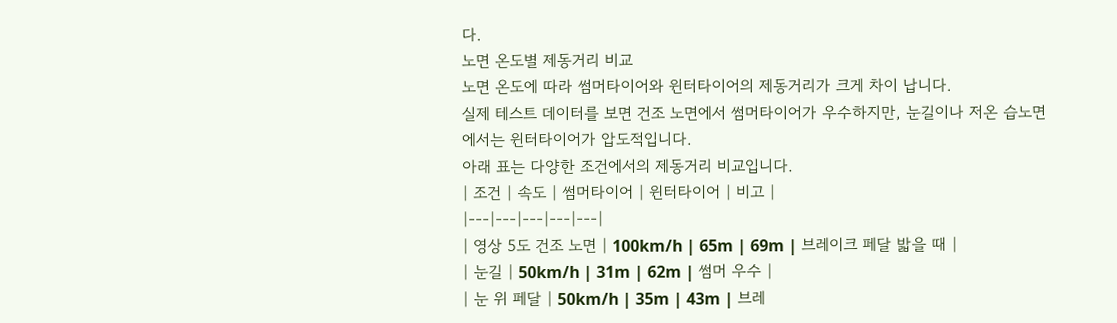다.
노면 온도별 제동거리 비교
노면 온도에 따라 썸머타이어와 윈터타이어의 제동거리가 크게 차이 납니다.
실제 테스트 데이터를 보면 건조 노면에서 썸머타이어가 우수하지만, 눈길이나 저온 습노면에서는 윈터타이어가 압도적입니다.
아래 표는 다양한 조건에서의 제동거리 비교입니다.
| 조건 | 속도 | 썸머타이어 | 윈터타이어 | 비고 |
|---|---|---|---|---|
| 영상 5도 건조 노면 | 100km/h | 65m | 69m | 브레이크 페달 밟을 때 |
| 눈길 | 50km/h | 31m | 62m | 썸머 우수 |
| 눈 위 페달 | 50km/h | 35m | 43m | 브레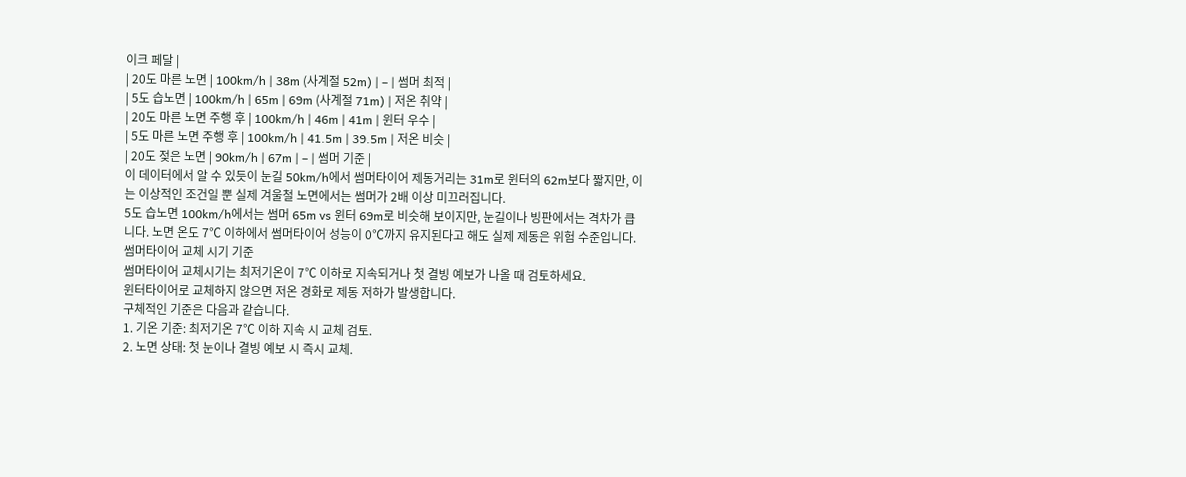이크 페달 |
| 20도 마른 노면 | 100km/h | 38m (사계절 52m) | – | 썸머 최적 |
| 5도 습노면 | 100km/h | 65m | 69m (사계절 71m) | 저온 취약 |
| 20도 마른 노면 주행 후 | 100km/h | 46m | 41m | 윈터 우수 |
| 5도 마른 노면 주행 후 | 100km/h | 41.5m | 39.5m | 저온 비슷 |
| 20도 젖은 노면 | 90km/h | 67m | – | 썸머 기준 |
이 데이터에서 알 수 있듯이 눈길 50km/h에서 썸머타이어 제동거리는 31m로 윈터의 62m보다 짧지만, 이는 이상적인 조건일 뿐 실제 겨울철 노면에서는 썸머가 2배 이상 미끄러집니다.
5도 습노면 100km/h에서는 썸머 65m vs 윈터 69m로 비슷해 보이지만, 눈길이나 빙판에서는 격차가 큽니다. 노면 온도 7℃ 이하에서 썸머타이어 성능이 0℃까지 유지된다고 해도 실제 제동은 위험 수준입니다.
썸머타이어 교체 시기 기준
썸머타이어 교체시기는 최저기온이 7℃ 이하로 지속되거나 첫 결빙 예보가 나올 때 검토하세요.
윈터타이어로 교체하지 않으면 저온 경화로 제동 저하가 발생합니다.
구체적인 기준은 다음과 같습니다.
1. 기온 기준: 최저기온 7℃ 이하 지속 시 교체 검토.
2. 노면 상태: 첫 눈이나 결빙 예보 시 즉시 교체.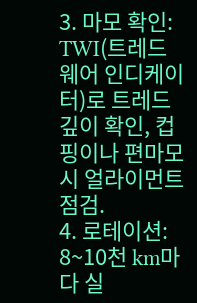3. 마모 확인: TWI(트레드 웨어 인디케이터)로 트레드 깊이 확인, 컵핑이나 편마모 시 얼라이먼트 점검.
4. 로테이션: 8~10천 km마다 실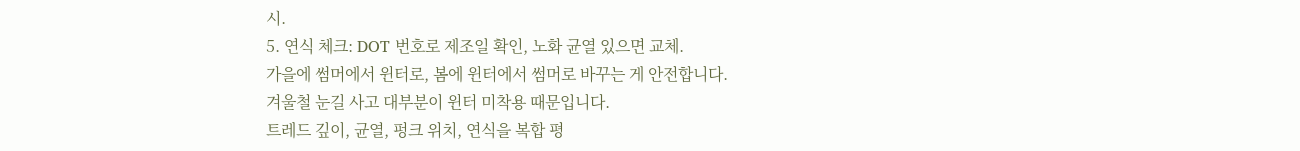시.
5. 연식 체크: DOT 번호로 제조일 확인, 노화 균열 있으면 교체.
가을에 썸머에서 윈터로, 봄에 윈터에서 썸머로 바꾸는 게 안전합니다.
겨울철 눈길 사고 대부분이 윈터 미착용 때문입니다.
트레드 깊이, 균열, 펑크 위치, 연식을 복합 평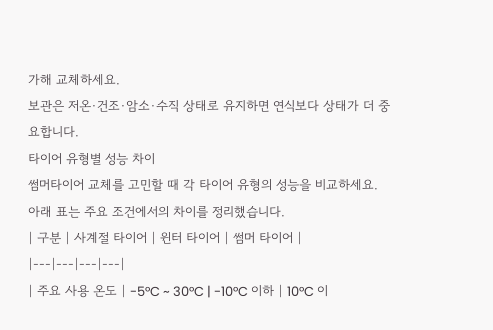가해 교체하세요.
보관은 저온·건조·암소·수직 상태로 유지하면 연식보다 상태가 더 중요합니다.
타이어 유형별 성능 차이
썸머타이어 교체를 고민할 때 각 타이어 유형의 성능을 비교하세요.
아래 표는 주요 조건에서의 차이를 정리했습니다.
| 구분 | 사계절 타이어 | 윈터 타이어 | 썸머 타이어 |
|---|---|---|---|
| 주요 사용 온도 | -5°C ~ 30°C | -10°C 이하 | 10°C 이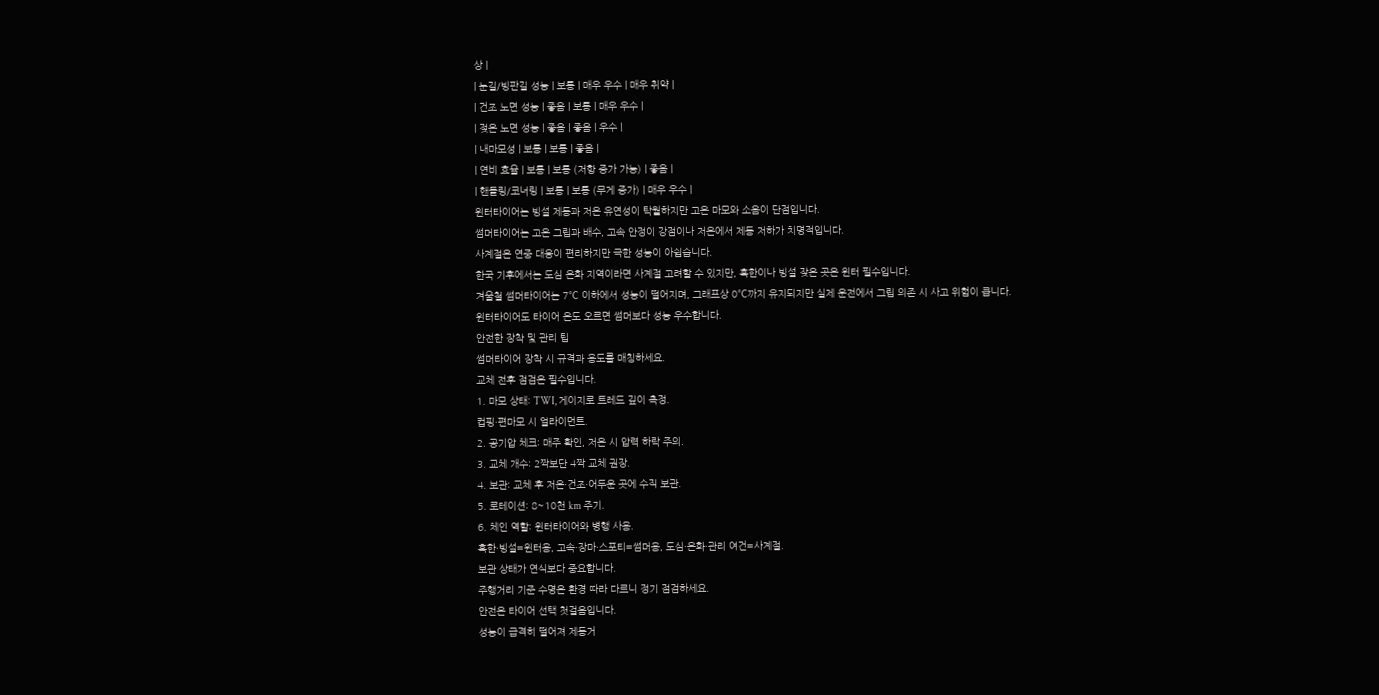상 |
| 눈길/빙판길 성능 | 보통 | 매우 우수 | 매우 취약 |
| 건조 노면 성능 | 좋음 | 보통 | 매우 우수 |
| 젖은 노면 성능 | 좋음 | 좋음 | 우수 |
| 내마모성 | 보통 | 보통 | 좋음 |
| 연비 효율 | 보통 | 보통 (저항 증가 가능) | 좋음 |
| 핸들링/코너링 | 보통 | 보통 (무게 증가) | 매우 우수 |
윈터타이어는 빙설 제동과 저온 유연성이 탁월하지만 고온 마모와 소음이 단점입니다.
썸머타이어는 고온 그립과 배수, 고속 안정이 강점이나 저온에서 제동 저하가 치명적입니다.
사계절은 연중 대응이 편리하지만 극한 성능이 아쉽습니다.
한국 기후에서는 도심 온화 지역이라면 사계절 고려할 수 있지만, 혹한이나 빙설 잦은 곳은 윈터 필수입니다.
겨울철 썸머타이어는 7℃ 이하에서 성능이 떨어지며, 그래프상 0℃까지 유지되지만 실제 운전에서 그립 의존 시 사고 위험이 큽니다.
윈터타이어도 타이어 온도 오르면 썸머보다 성능 우수합니다.
안전한 장착 및 관리 팁
썸머타이어 장착 시 규격과 용도를 매칭하세요.
교체 전후 점검은 필수입니다.
1. 마모 상태: TWI, 게이지로 트레드 깊이 측정.
컵핑·편마모 시 얼라이먼트.
2. 공기압 체크: 매주 확인, 저온 시 압력 하락 주의.
3. 교체 개수: 2짝보단 4짝 교체 권장.
4. 보관: 교체 후 저온·건조·어두운 곳에 수직 보관.
5. 로테이션: 8~10천 km 주기.
6. 체인 역할: 윈터타이어와 병행 사용.
혹한·빙설=윈터용, 고속·장마·스포티=썸머용, 도심·온화·관리 여건=사계절.
보관 상태가 연식보다 중요합니다.
주행거리 기준 수명은 환경 따라 다르니 정기 점검하세요.
안전은 타이어 선택 첫걸음입니다.
성능이 급격히 떨어져 제동거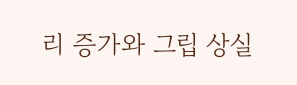리 증가와 그립 상실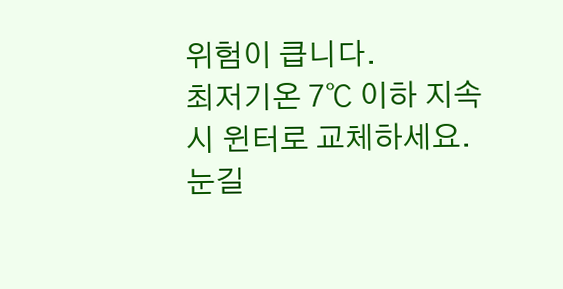위험이 큽니다.
최저기온 7℃ 이하 지속 시 윈터로 교체하세요.
눈길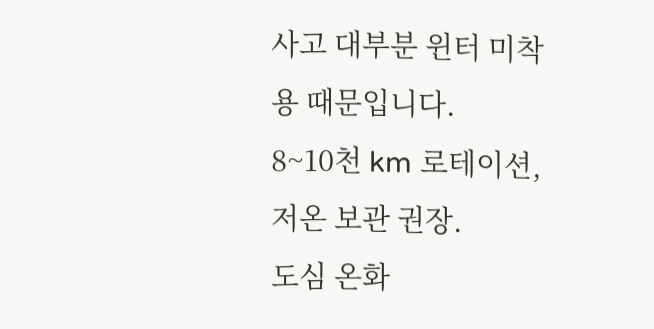사고 대부분 윈터 미착용 때문입니다.
8~10천 km 로테이션, 저온 보관 권장.
도심 온화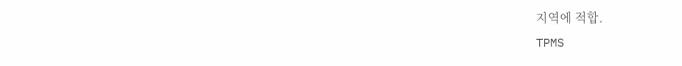지역에 적합.
TPMS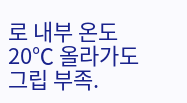로 내부 온도 20℃ 올라가도 그립 부족.